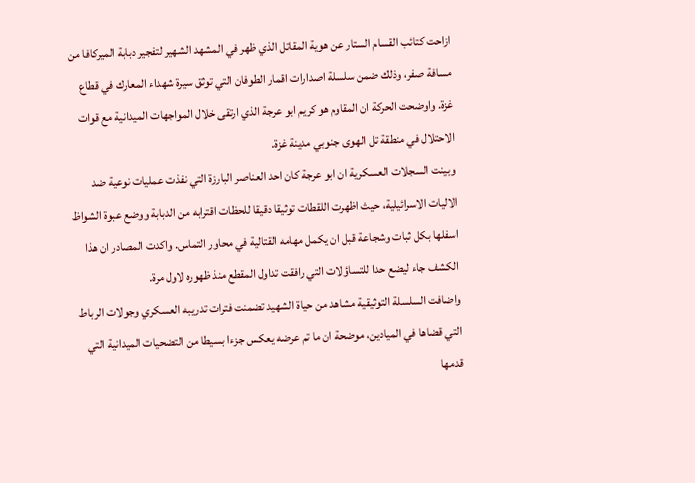ازاحت كتائب القسام الستار عن هوية المقاتل الذي ظهر في المشهد الشهير لتفجير دبابة الميركافا من مسافة صفر، وذلك ضمن سلسلة اصدارات اقمار الطوفان التي توثق سيرة شهداء المعارك في قطاع غزة. واوضحت الحركة ان المقاوم هو كريم ابو عرجة الذي ارتقى خلال المواجهات الميدانية مع قوات الاحتلال في منطقة تل الهوى جنوبي مدينة غزة.
وبينت السجلات العسكرية ان ابو عرجة كان احد العناصر البارزة التي نفذت عمليات نوعية ضد الاليات الاسرائيلية، حيث اظهرت اللقطات توثيقا دقيقا للحظات اقترابه من الدبابة ووضع عبوة الشواظ اسفلها بكل ثبات وشجاعة قبل ان يكمل مهامه القتالية في محاور التماس. واكدت المصادر ان هذا الكشف جاء ليضع حدا للتساؤلات التي رافقت تداول المقطع منذ ظهوره لاول مرة.
واضافت السلسلة التوثيقية مشاهد من حياة الشهيد تضمنت فترات تدريبه العسكري وجولات الرباط التي قضاها في الميادين، موضحة ان ما تم عرضه يعكس جزءا بسيطا من التضحيات الميدانية التي قدمها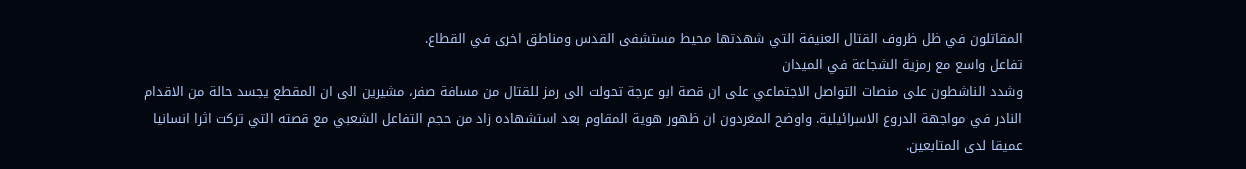المقاتلون في ظل ظروف القتال العنيفة التي شهدتها محيط مستشفى القدس ومناطق اخرى في القطاع.
تفاعل واسع مع رمزية الشجاعة في الميدان
وشدد الناشطون على منصات التواصل الاجتماعي على ان قصة ابو عرجة تحولت الى رمز للقتال من مسافة صفر، مشيرين الى ان المقطع يجسد حالة من الاقدام النادر في مواجهة الدروع الاسرائيلية. واوضح المغردون ان ظهور هوية المقاوم بعد استشهاده زاد من حجم التفاعل الشعبي مع قصته التي تركت اثرا انسانيا عميقا لدى المتابعين.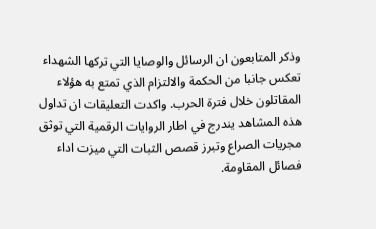وذكر المتابعون ان الرسائل والوصايا التي تركها الشهداء تعكس جانبا من الحكمة والالتزام الذي تمتع به هؤلاء المقاتلون خلال فترة الحرب. واكدت التعليقات ان تداول هذه المشاهد يندرج في اطار الروايات الرقمية التي توثق مجريات الصراع وتبرز قصص الثبات التي ميزت اداء فصائل المقاومة.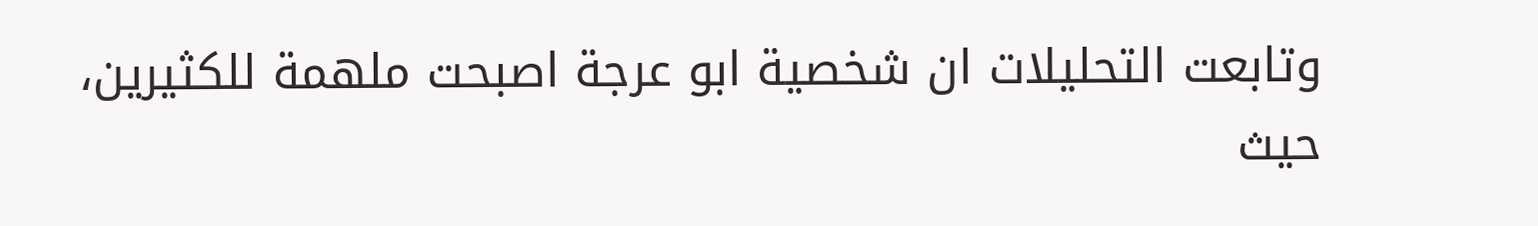وتابعت التحليلات ان شخصية ابو عرجة اصبحت ملهمة للكثيرين، حيث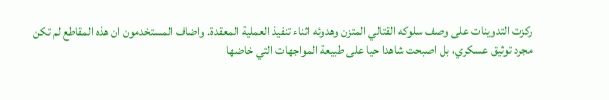ركزت التدوينات على وصف سلوكه القتالي المتزن وهدوئه اثناء تنفيذ العملية المعقدة. واضاف المستخدمون ان هذه المقاطع لم تكن مجرد توثيق عسكري، بل اصبحت شاهدا حيا على طبيعة المواجهات التي خاضها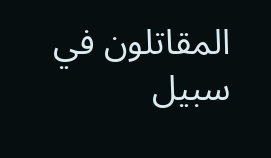المقاتلون في سبيل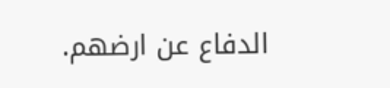الدفاع عن ارضهم.